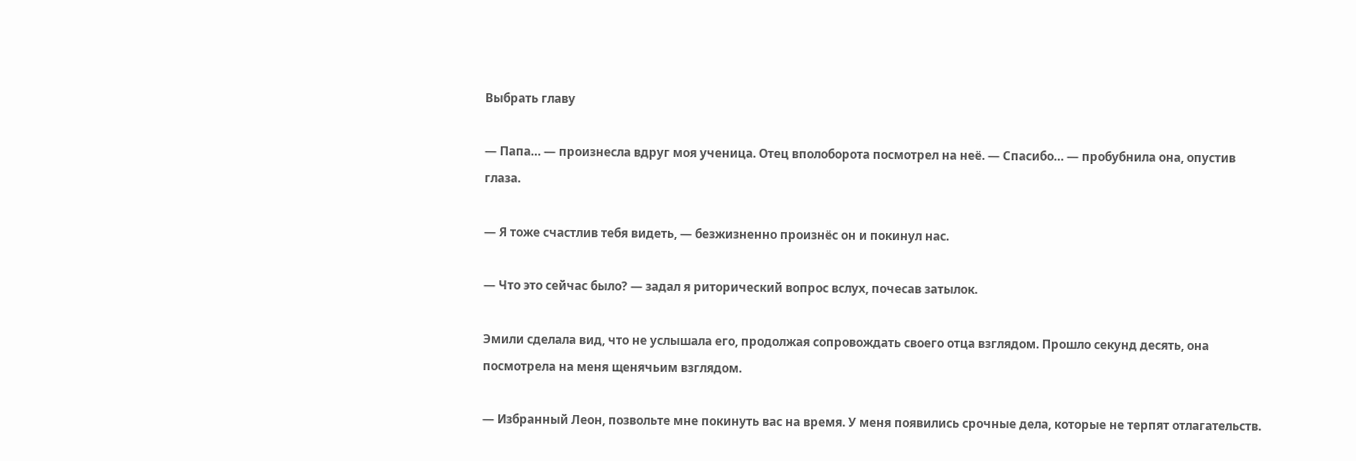Выбрать главу

— Папа… — произнесла вдруг моя ученица. Отец вполоборота посмотрел на неё. — Спасибо… — пробубнила она, опустив глаза.

— Я тоже счастлив тебя видеть, — безжизненно произнёс он и покинул нас.

— Что это сейчас было? — задал я риторический вопрос вслух, почесав затылок.

Эмили сделала вид, что не услышала его, продолжая сопровождать своего отца взглядом. Прошло секунд десять, она посмотрела на меня щенячьим взглядом.

— Избранный Леон, позвольте мне покинуть вас на время. У меня появились срочные дела, которые не терпят отлагательств.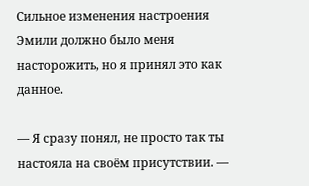Сильное изменения настроения Эмили должно было меня насторожить, но я принял это как данное.

— Я сразу понял, не просто так ты настояла на своём присутствии. —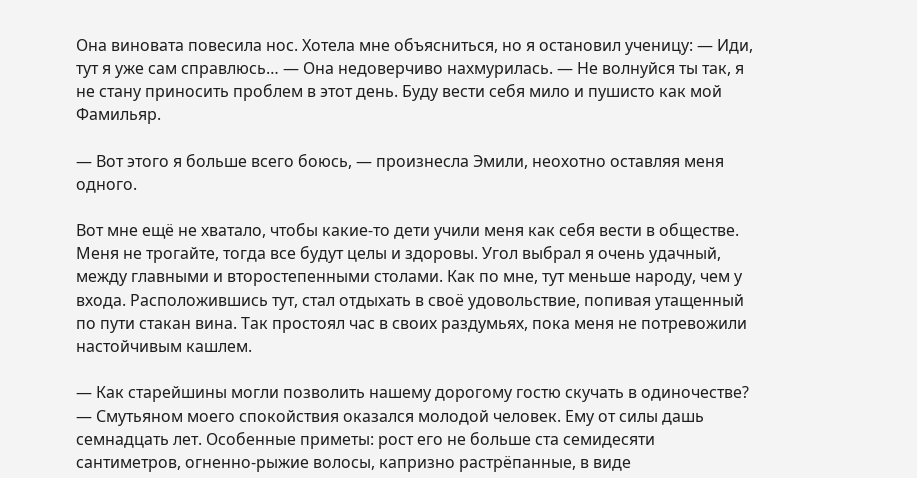Она виновата повесила нос. Хотела мне объясниться, но я остановил ученицу: — Иди, тут я уже сам справлюсь… — Она недоверчиво нахмурилась. — Не волнуйся ты так, я не стану приносить проблем в этот день. Буду вести себя мило и пушисто как мой Фамильяр.

— Вот этого я больше всего боюсь, — произнесла Эмили, неохотно оставляя меня одного.

Вот мне ещё не хватало, чтобы какие-то дети учили меня как себя вести в обществе. Меня не трогайте, тогда все будут целы и здоровы. Угол выбрал я очень удачный, между главными и второстепенными столами. Как по мне, тут меньше народу, чем у входа. Расположившись тут, стал отдыхать в своё удовольствие, попивая утащенный по пути стакан вина. Так простоял час в своих раздумьях, пока меня не потревожили настойчивым кашлем.

— Как старейшины могли позволить нашему дорогому гостю скучать в одиночестве? — Смутьяном моего спокойствия оказался молодой человек. Ему от силы дашь семнадцать лет. Особенные приметы: рост его не больше ста семидесяти сантиметров, огненно-рыжие волосы, капризно растрёпанные, в виде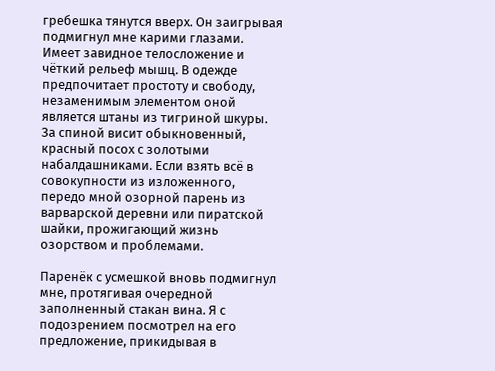гребешка тянутся вверх. Он заигрывая подмигнул мне карими глазами. Имеет завидное телосложение и чёткий рельеф мышц. В одежде предпочитает простоту и свободу, незаменимым элементом оной является штаны из тигриной шкуры. За спиной висит обыкновенный, красный посох с золотыми набалдашниками. Если взять всё в совокупности из изложенного, передо мной озорной парень из варварской деревни или пиратской шайки, прожигающий жизнь озорством и проблемами.

Паренёк с усмешкой вновь подмигнул мне, протягивая очередной заполненный стакан вина. Я с подозрением посмотрел на его предложение, прикидывая в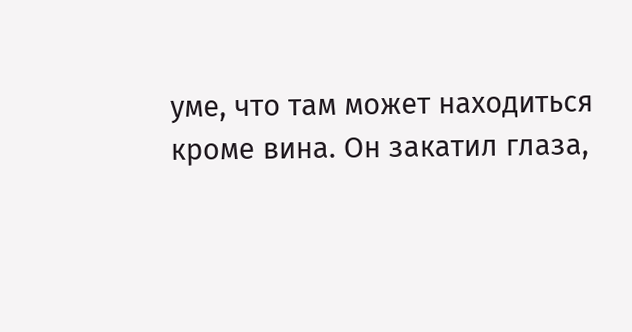уме, что там может находиться кроме вина. Он закатил глаза,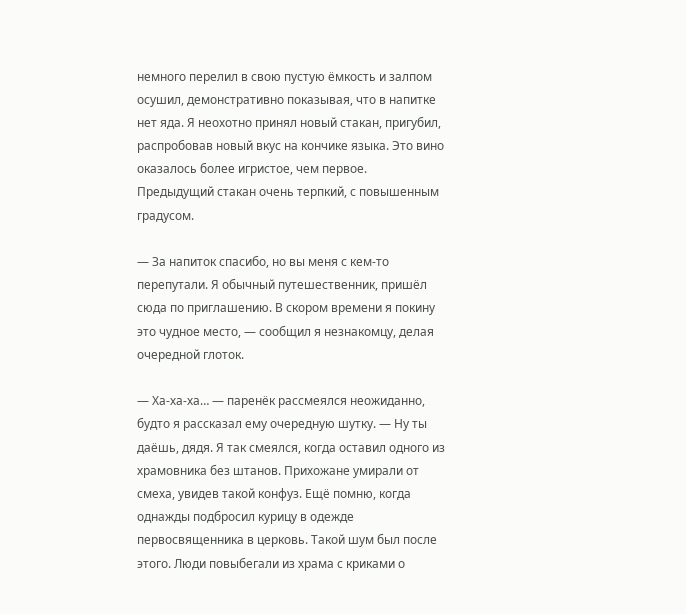немного перелил в свою пустую ёмкость и залпом осушил, демонстративно показывая, что в напитке нет яда. Я неохотно принял новый стакан, пригубил, распробовав новый вкус на кончике языка. Это вино оказалось более игристое, чем первое. Предыдущий стакан очень терпкий, с повышенным градусом.

— За напиток спасибо, но вы меня с кем-то перепутали. Я обычный путешественник, пришёл сюда по приглашению. В скором времени я покину это чудное место, — сообщил я незнакомцу, делая очередной глоток.

— Ха-ха-ха… — паренёк рассмеялся неожиданно, будто я рассказал ему очередную шутку. — Ну ты даёшь, дядя. Я так смеялся, когда оставил одного из храмовника без штанов. Прихожане умирали от смеха, увидев такой конфуз. Ещё помню, когда однажды подбросил курицу в одежде первосвященника в церковь. Такой шум был после этого. Люди повыбегали из храма с криками о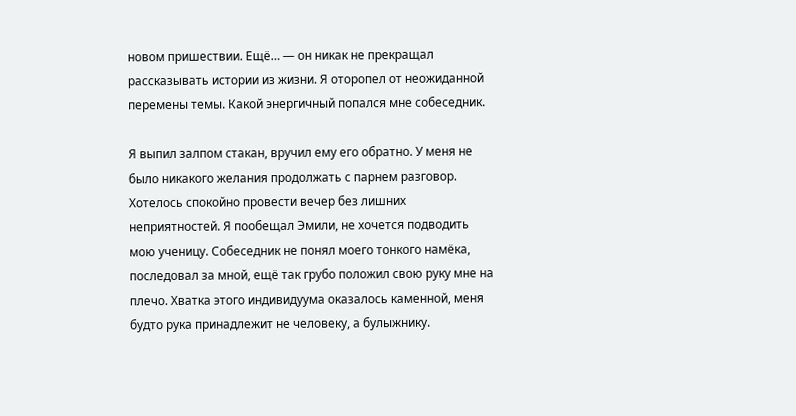новом пришествии. Ещё… — он никак не прекращал рассказывать истории из жизни. Я оторопел от неожиданной перемены темы. Какой энергичный попался мне собеседник.

Я выпил залпом стакан, вручил ему его обратно. У меня не было никакого желания продолжать с парнем разговор. Хотелось спокойно провести вечер без лишних неприятностей. Я пообещал Эмили, не хочется подводить мою ученицу. Собеседник не понял моего тонкого намёка, последовал за мной, ещё так грубо положил свою руку мне на плечо. Хватка этого индивидуума оказалось каменной, меня будто рука принадлежит не человеку, а булыжнику.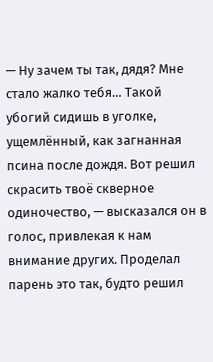— Ну зачем ты так, дядя? Мне стало жалко тебя… Такой убогий сидишь в уголке, ущемлённый, как загнанная псина после дождя. Вот решил скрасить твоё скверное одиночество, — высказался он в голос, привлекая к нам внимание других. Проделал парень это так, будто решил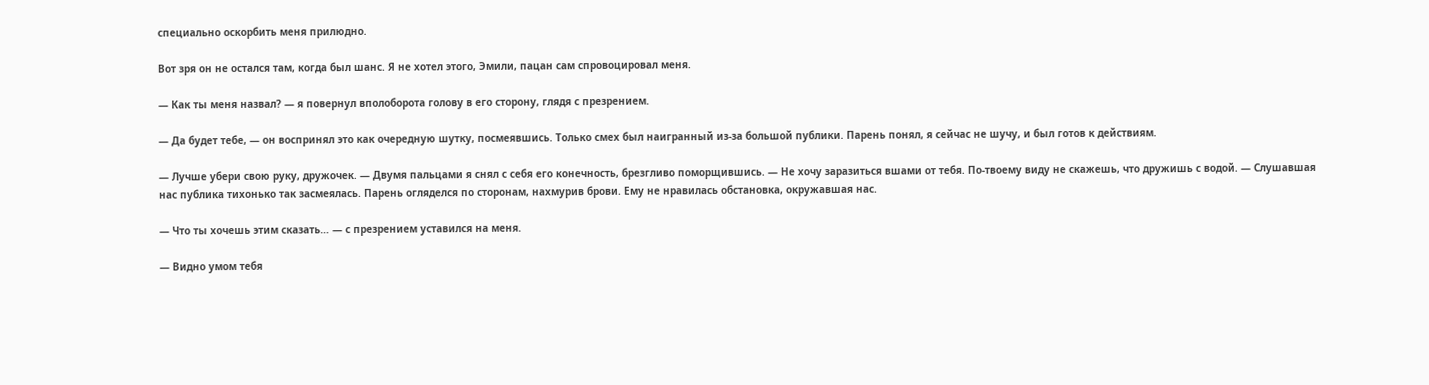специально оскорбить меня прилюдно.

Вот зря он не остался там, когда был шанс. Я не хотел этого, Эмили, пацан сам спровоцировал меня.

— Как ты меня назвал? — я повернул вполоборота голову в его сторону, глядя с презрением.

— Да будет тебе, — он воспринял это как очередную шутку, посмеявшись. Только смех был наигранный из-за большой публики. Парень понял, я сейчас не шучу, и был готов к действиям.

— Лучше убери свою руку, дружочек. — Двумя пальцами я снял с себя его конечность, брезгливо поморщившись. — Не хочу заразиться вшами от тебя. По-твоему виду не скажешь, что дружишь с водой. — Слушавшая нас публика тихонько так засмеялась. Парень огляделся по сторонам, нахмурив брови. Ему не нравилась обстановка, окружавшая нас.

— Что ты хочешь этим сказать… — с презрением уставился на меня.

— Видно умом тебя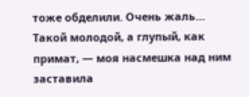тоже обделили. Очень жаль… Такой молодой, а глупый, как примат, — моя насмешка над ним заставила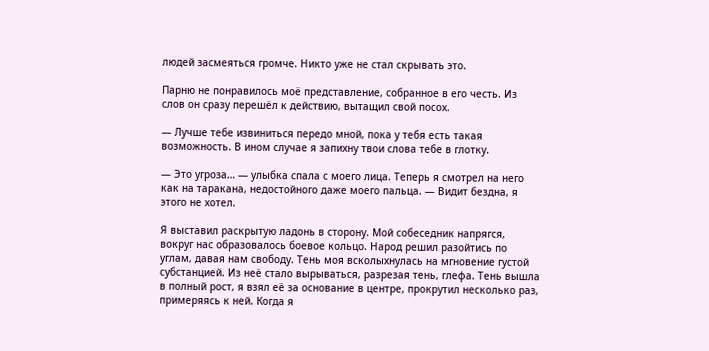людей засмеяться громче. Никто уже не стал скрывать это.

Парню не понравилось моё представление, собранное в его честь. Из слов он сразу перешёл к действию, вытащил свой посох.

— Лучше тебе извиниться передо мной, пока у тебя есть такая возможность. В ином случае я запихну твои слова тебе в глотку.

— Это угроза… — улыбка спала с моего лица. Теперь я смотрел на него как на таракана, недостойного даже моего пальца. — Видит бездна, я этого не хотел.

Я выставил раскрытую ладонь в сторону. Мой собеседник напрягся, вокруг нас образовалось боевое кольцо. Народ решил разойтись по углам, давая нам свободу. Тень моя всколыхнулась на мгновение густой субстанцией. Из неё стало вырываться, разрезая тень, глефа. Тень вышла в полный рост, я взял её за основание в центре, прокрутил несколько раз, примеряясь к ней. Когда я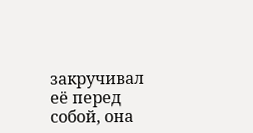закручивал её перед собой, она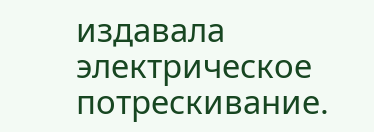издавала электрическое потрескивание.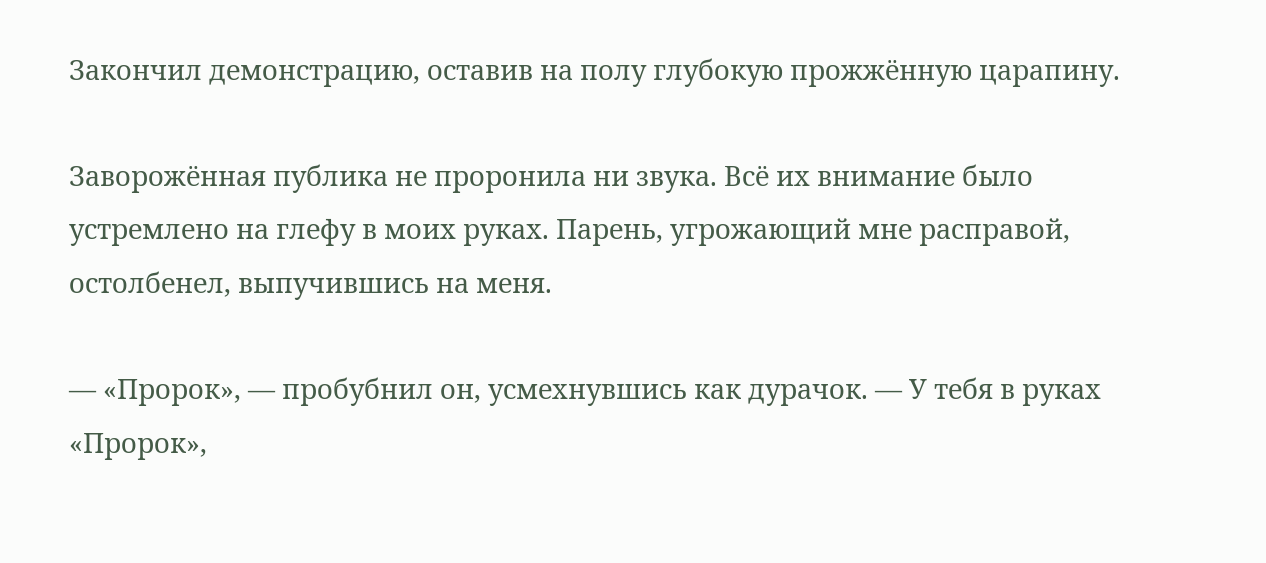Закончил демонстрацию, оставив на полу глубокую прожжённую царапину.

Заворожённая публика не проронила ни звука. Всё их внимание было устремлено на глефу в моих руках. Парень, угрожающий мне расправой, остолбенел, выпучившись на меня.

— «Пророк», — пробубнил он, усмехнувшись как дурачок. — У тебя в руках «Пророк»,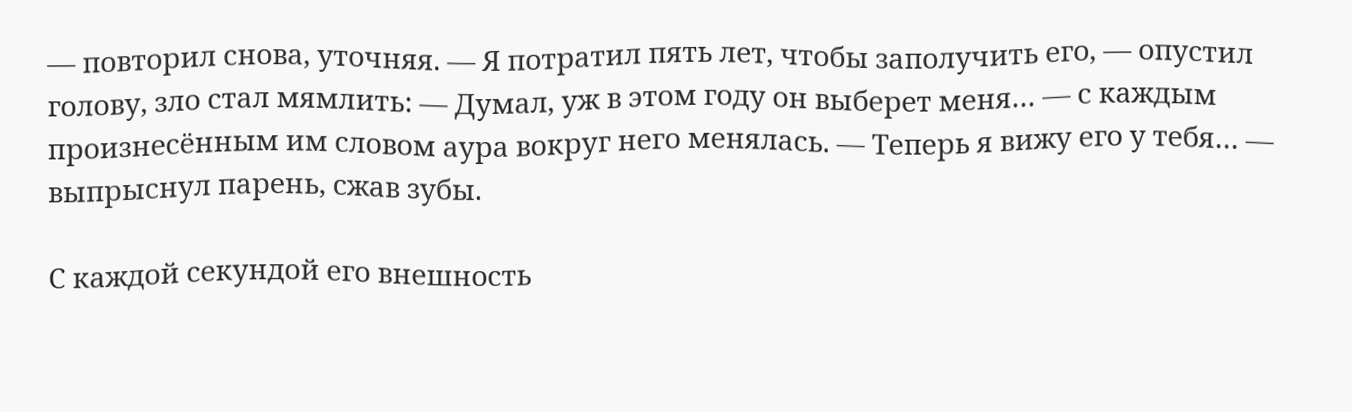— повторил снова, уточняя. — Я потратил пять лет, чтобы заполучить его, — опустил голову, зло стал мямлить: — Думал, уж в этом году он выберет меня… — с каждым произнесённым им словом аура вокруг него менялась. — Теперь я вижу его у тебя… — выпрыснул парень, сжав зубы.

С каждой секундой его внешность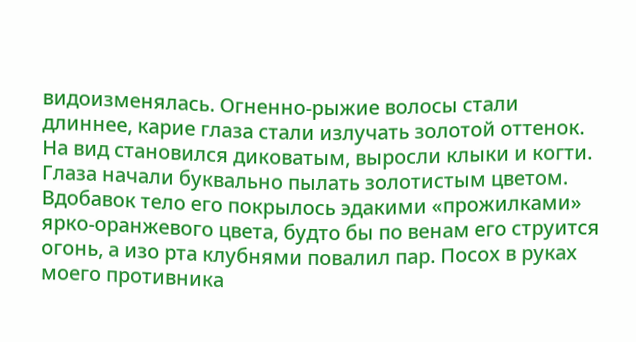видоизменялась. Огненно-рыжие волосы стали длиннее, карие глаза стали излучать золотой оттенок. На вид становился диковатым, выросли клыки и когти. Глаза начали буквально пылать золотистым цветом. Вдобавок тело его покрылось эдакими «прожилками» ярко-оранжевого цвета, будто бы по венам его струится огонь, а изо рта клубнями повалил пар. Посох в руках моего противника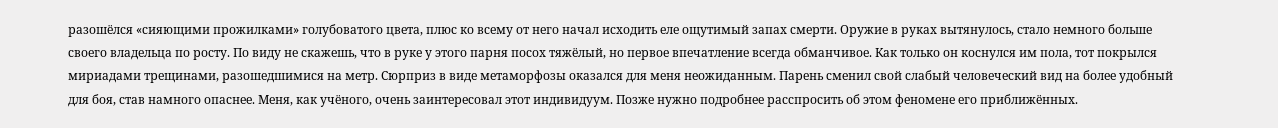разошёлся «сияющими прожилками» голубоватого цвета, плюс ко всему от него начал исходить еле ощутимый запах смерти. Оружие в руках вытянулось, стало немного больше своего владельца по росту. По виду не скажешь, что в руке у этого парня посох тяжёлый, но первое впечатление всегда обманчивое. Как только он коснулся им пола, тот покрылся мириадами трещинами, разошедшимися на метр. Сюрприз в виде метаморфозы оказался для меня неожиданным. Парень сменил свой слабый человеческий вид на более удобный для боя, став намного опаснее. Меня, как учёного, очень заинтересовал этот индивидуум. Позже нужно подробнее расспросить об этом феномене его приближённых.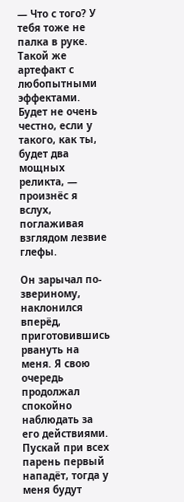— Что с того? У тебя тоже не палка в руке. Такой же артефакт с любопытными эффектами. Будет не очень честно, если у такого, как ты, будет два мощных реликта, — произнёс я вслух, поглаживая взглядом лезвие глефы.

Он зарычал по-звериному, наклонился вперёд, приготовившись рвануть на меня. Я свою очередь продолжал спокойно наблюдать за его действиями. Пускай при всех парень первый нападёт, тогда у меня будут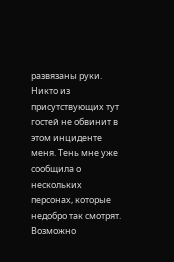развязаны руки. Никто из присутствующих тут гостей не обвинит в этом инциденте меня. Тень мне уже сообщила о нескольких персонах, которые недобро так смотрят. Возможно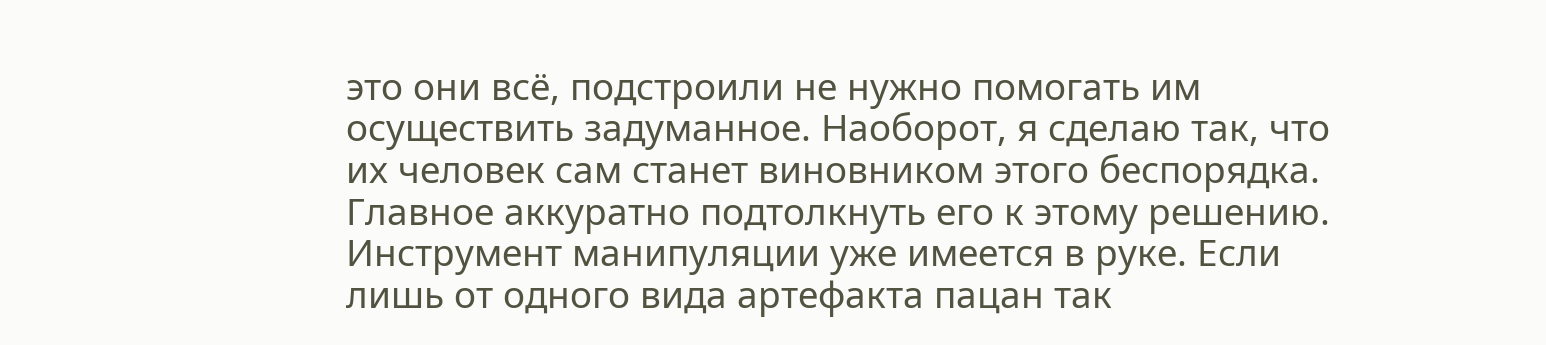это они всё, подстроили не нужно помогать им осуществить задуманное. Наоборот, я сделаю так, что их человек сам станет виновником этого беспорядка. Главное аккуратно подтолкнуть его к этому решению. Инструмент манипуляции уже имеется в руке. Если лишь от одного вида артефакта пацан так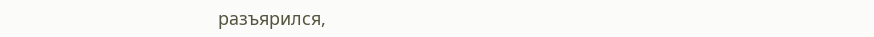разъярился,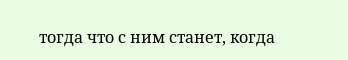тогда что с ним станет, когда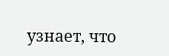узнает, что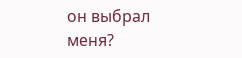он выбрал меня?